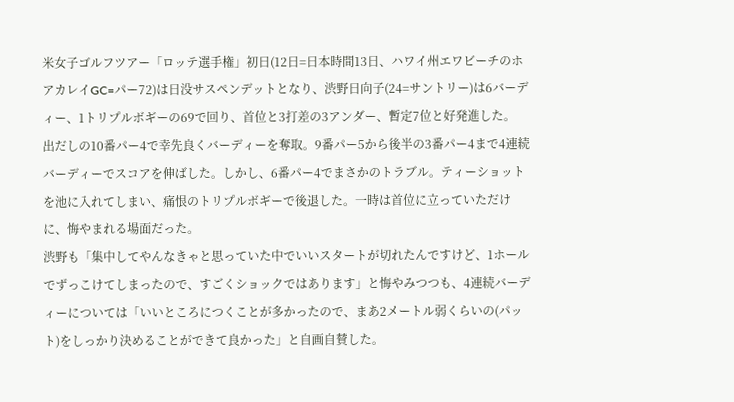米女子ゴルフツアー「ロッテ選手権」初日(12日=日本時間13日、ハワイ州エワビーチのホアカレイGC=パー72)は日没サスペンデットとなり、渋野日向子(24=サントリー)は6バーディー、1トリプルボギーの69で回り、首位と3打差の3アンダー、暫定7位と好発進した。
出だしの10番パー4で幸先良くバーディーを奪取。9番パー5から後半の3番パー4まで4連続バーディーでスコアを伸ばした。しかし、6番パー4でまさかのトラブル。ティーショットを池に入れてしまい、痛恨のトリプルボギーで後退した。一時は首位に立っていただけに、悔やまれる場面だった。
渋野も「集中してやんなきゃと思っていた中でいいスタートが切れたんですけど、1ホールでずっこけてしまったので、すごくショックではあります」と悔やみつつも、4連続バーディーについては「いいところにつくことが多かったので、まあ2メートル弱くらいの(パット)をしっかり決めることができて良かった」と自画自賛した。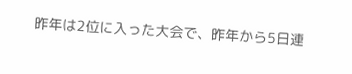昨年は2位に入った大会で、昨年から5日連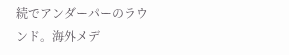続でアンダーパーのラウンド。海外メデ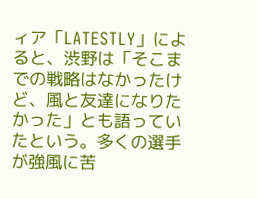ィア「LATESTLY」によると、渋野は「そこまでの戦略はなかったけど、風と友達になりたかった」とも語っていたという。多くの選手が強風に苦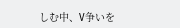しむ中、V争いを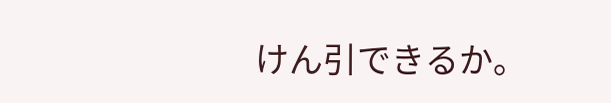けん引できるか。